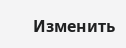Изменить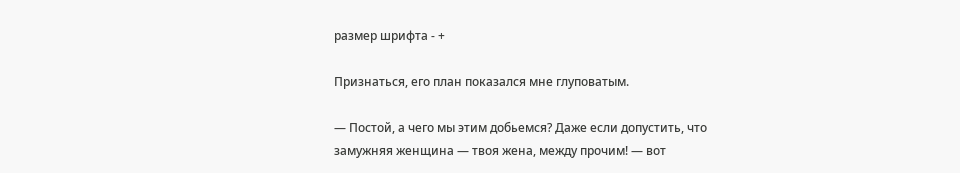размер шрифта - +

Признаться, его план показался мне глуповатым.

— Постой, а чего мы этим добьемся? Даже если допустить, что замужняя женщина — твоя жена, между прочим! — вот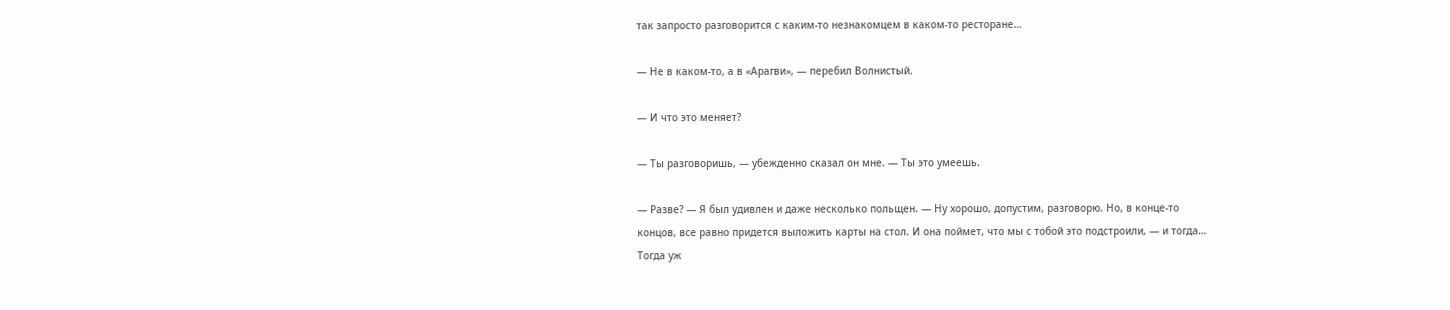так запросто разговорится с каким-то незнакомцем в каком-то ресторане…

— Не в каком-то, а в «Арагви», — перебил Волнистый.

— И что это меняет?

— Ты разговоришь, — убежденно сказал он мне. — Ты это умеешь.

— Разве? — Я был удивлен и даже несколько польщен. — Ну хорошо, допустим, разговорю. Но, в конце-то концов, все равно придется выложить карты на стол. И она поймет, что мы с тобой это подстроили, — и тогда… Тогда уж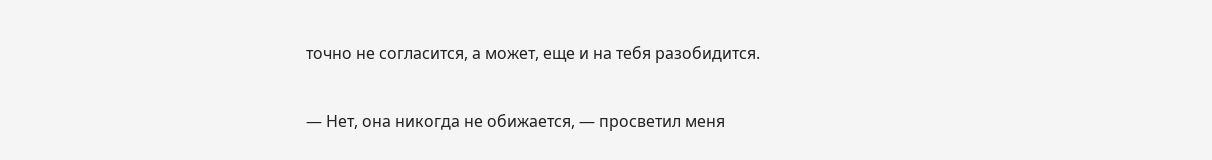точно не согласится, а может, еще и на тебя разобидится.

— Нет, она никогда не обижается, — просветил меня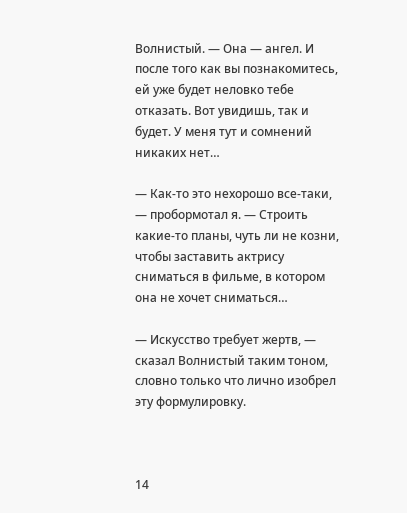Волнистый. — Она — ангел. И после того как вы познакомитесь, ей уже будет неловко тебе отказать. Вот увидишь, так и будет. У меня тут и сомнений никаких нет…

— Как-то это нехорошо все-таки, — пробормотал я. — Строить какие-то планы, чуть ли не козни, чтобы заставить актрису сниматься в фильме, в котором она не хочет сниматься…

— Искусство требует жертв, — сказал Волнистый таким тоном, словно только что лично изобрел эту формулировку.



14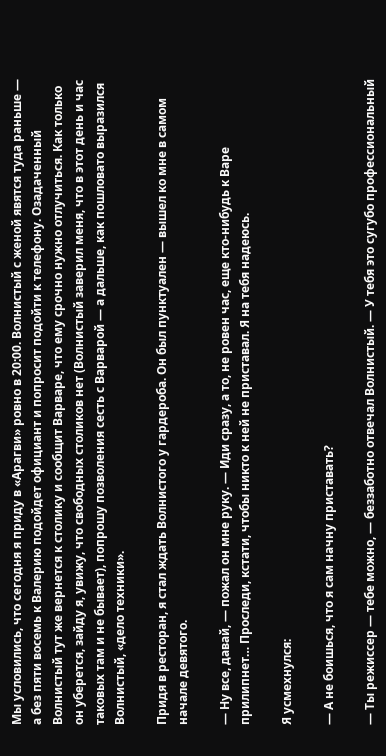Мы условились, что сегодня я приду в «Арагви» ровно в 20:00. Волнистый с женой явятся туда раньше — а без пяти восемь к Валерию подойдет официант и попросит подойти к телефону. Озадаченный Волнистый тут же вернется к столику и сообщит Варваре, что ему срочно нужно отлучиться. Как только он уберется, зайду я, увижу, что свободных столиков нет (Волнистый заверил меня, что в этот день и час таковых там и не бывает), попрошу позволения сесть с Варварой — а дальше, как пошловато выразился Волнистый, «дело техники».

Придя в ресторан, я стал ждать Волнистого у гардероба. Он был пунктуален — вышел ко мне в самом начале девятого.

— Ну все, давай, — пожал он мне руку. — Иди сразу, а то, не ровен час, еще кто-нибудь к Варе прилипнет… Проследи, кстати, чтобы никто к ней не приставал. Я на тебя надеюсь.

Я усмехнулся:

— А не боишься, что я сам начну приставать?

— Ты режиссер — тебе можно, — беззаботно отвечал Волнистый. — У тебя это сугубо профессиональный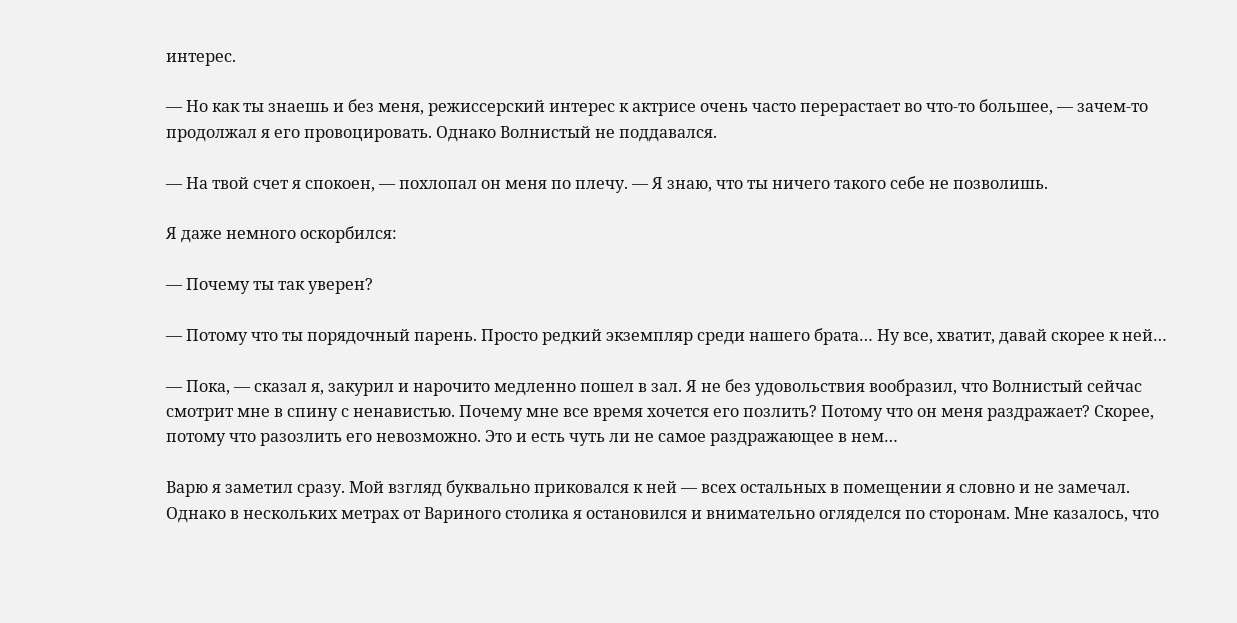интерес.

— Но как ты знаешь и без меня, режиссерский интерес к актрисе очень часто перерастает во что-то большее, — зачем-то продолжал я его провоцировать. Однако Волнистый не поддавался.

— На твой счет я спокоен, — похлопал он меня по плечу. — Я знаю, что ты ничего такого себе не позволишь.

Я даже немного оскорбился:

— Почему ты так уверен?

— Потому что ты порядочный парень. Просто редкий экземпляр среди нашего брата… Ну все, хватит, давай скорее к ней…

— Пока, — сказал я, закурил и нарочито медленно пошел в зал. Я не без удовольствия вообразил, что Волнистый сейчас смотрит мне в спину с ненавистью. Почему мне все время хочется его позлить? Потому что он меня раздражает? Скорее, потому что разозлить его невозможно. Это и есть чуть ли не самое раздражающее в нем…

Варю я заметил сразу. Мой взгляд буквально приковался к ней — всех остальных в помещении я словно и не замечал. Однако в нескольких метрах от Вариного столика я остановился и внимательно огляделся по сторонам. Мне казалось, что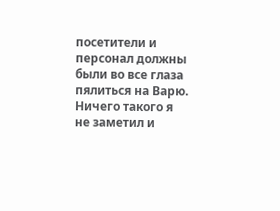посетители и персонал должны были во все глаза пялиться на Варю. Ничего такого я не заметил и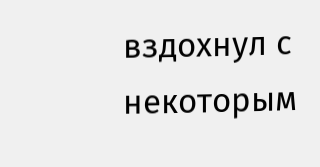вздохнул с некоторым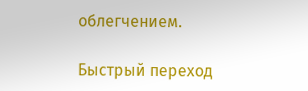облегчением.

Быстрый переход